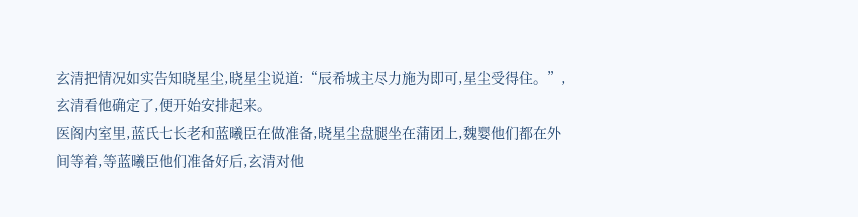玄清把情况如实告知晓星尘,晓星尘说道:“辰希城主尽力施为即可,星尘受得住。”,玄清看他确定了,便开始安排起来。
医阁内室里,蓝氏七长老和蓝曦臣在做准备,晓星尘盘腿坐在蒲团上,魏婴他们都在外间等着,等蓝曦臣他们准备好后,玄清对他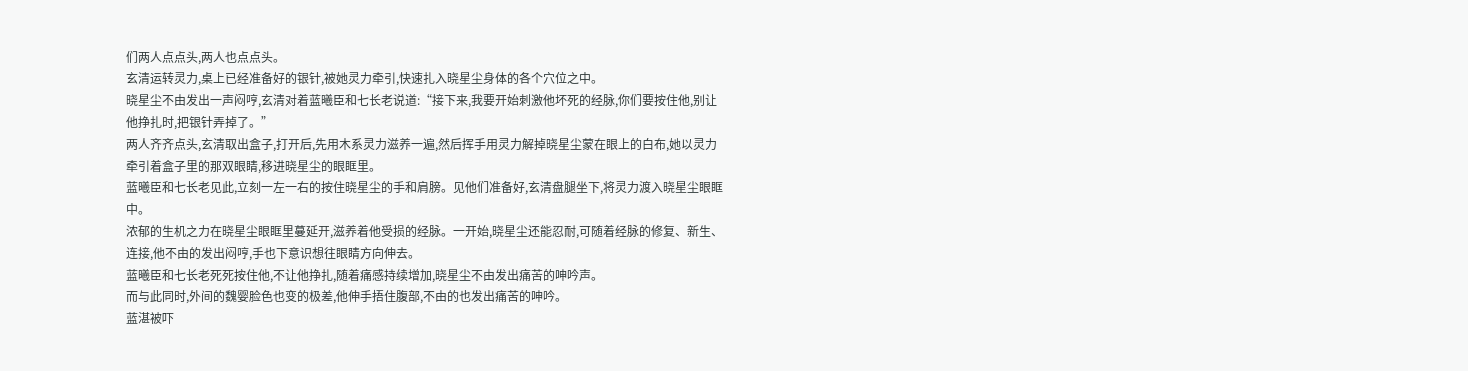们两人点点头,两人也点点头。
玄清运转灵力,桌上已经准备好的银针,被她灵力牵引,快速扎入晓星尘身体的各个穴位之中。
晓星尘不由发出一声闷哼,玄清对着蓝曦臣和七长老说道:“接下来,我要开始刺激他坏死的经脉,你们要按住他,别让他挣扎时,把银针弄掉了。”
两人齐齐点头,玄清取出盒子,打开后,先用木系灵力滋养一遍,然后挥手用灵力解掉晓星尘蒙在眼上的白布,她以灵力牵引着盒子里的那双眼睛,移进晓星尘的眼眶里。
蓝曦臣和七长老见此,立刻一左一右的按住晓星尘的手和肩膀。见他们准备好,玄清盘腿坐下,将灵力渡入晓星尘眼眶中。
浓郁的生机之力在晓星尘眼眶里蔓延开,滋养着他受损的经脉。一开始,晓星尘还能忍耐,可随着经脉的修复、新生、连接,他不由的发出闷哼,手也下意识想往眼睛方向伸去。
蓝曦臣和七长老死死按住他,不让他挣扎,随着痛感持续增加,晓星尘不由发出痛苦的呻吟声。
而与此同时,外间的魏婴脸色也变的极差,他伸手捂住腹部,不由的也发出痛苦的呻吟。
蓝湛被吓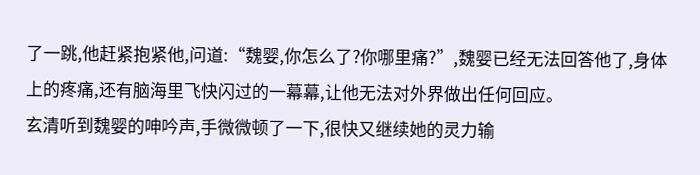了一跳,他赶紧抱紧他,问道:“魏婴,你怎么了?你哪里痛?”,魏婴已经无法回答他了,身体上的疼痛,还有脑海里飞快闪过的一幕幕,让他无法对外界做出任何回应。
玄清听到魏婴的呻吟声,手微微顿了一下,很快又继续她的灵力输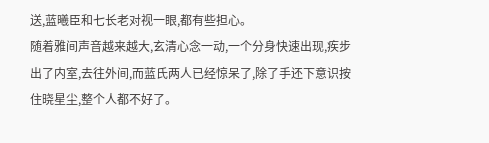送,蓝曦臣和七长老对视一眼,都有些担心。
随着雅间声音越来越大,玄清心念一动,一个分身快速出现,疾步出了内室,去往外间,而蓝氏两人已经惊呆了,除了手还下意识按住晓星尘,整个人都不好了。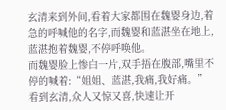玄清来到外间,看着大家都围在魏婴身边,着急的呼喊他的名字,而魏婴和蓝湛坐在地上,蓝湛抱着魏婴,不停呼唤他。
而魏婴脸上惨白一片,双手捂在腹部,嘴里不停的喊着:“姐姐、蓝湛,我痛,我好痛。”
看到玄清,众人又惊又喜,快速让开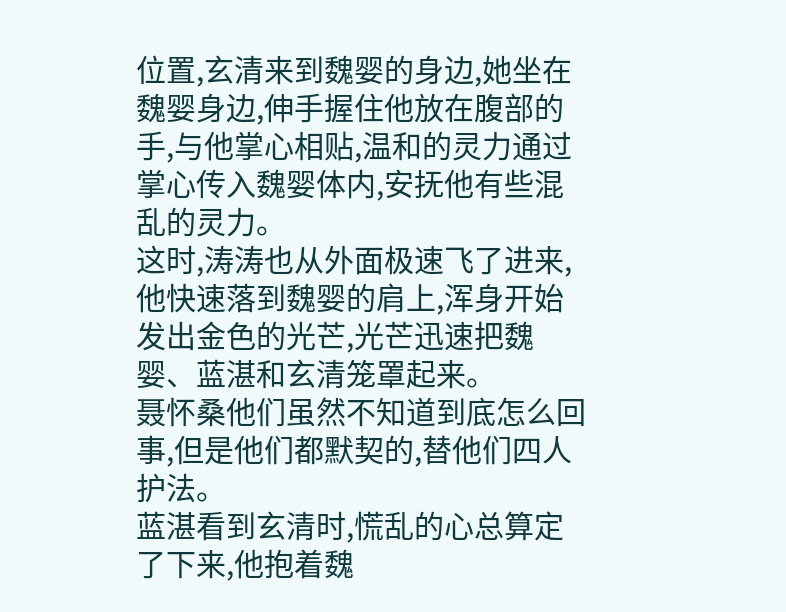位置,玄清来到魏婴的身边,她坐在魏婴身边,伸手握住他放在腹部的手,与他掌心相贴,温和的灵力通过掌心传入魏婴体内,安抚他有些混乱的灵力。
这时,涛涛也从外面极速飞了进来,他快速落到魏婴的肩上,浑身开始发出金色的光芒,光芒迅速把魏婴、蓝湛和玄清笼罩起来。
聂怀桑他们虽然不知道到底怎么回事,但是他们都默契的,替他们四人护法。
蓝湛看到玄清时,慌乱的心总算定了下来,他抱着魏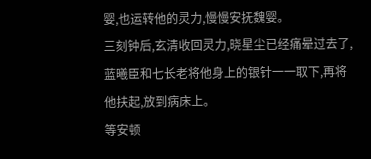婴,也运转他的灵力,慢慢安抚魏婴。
三刻钟后,玄清收回灵力,晓星尘已经痛晕过去了,蓝曦臣和七长老将他身上的银针一一取下,再将他扶起,放到病床上。
等安顿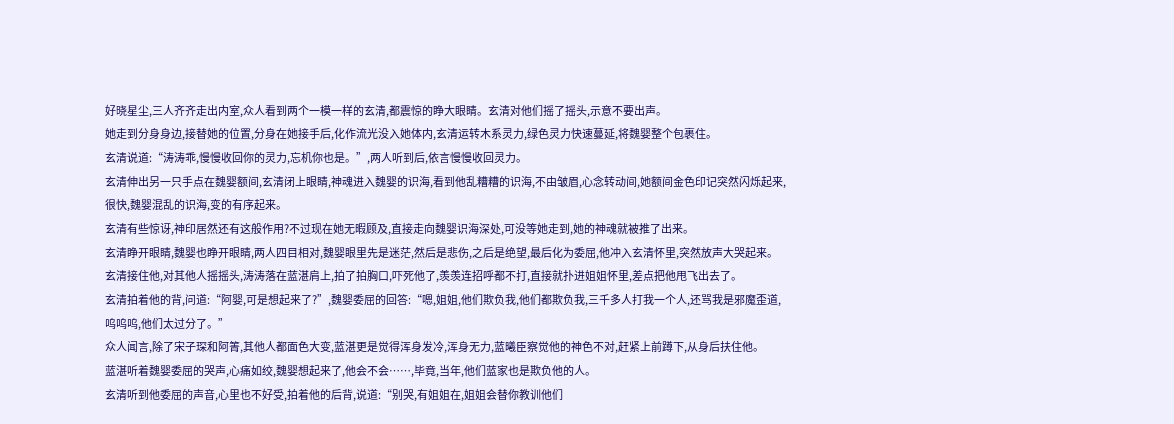好晓星尘,三人齐齐走出内室,众人看到两个一模一样的玄清,都震惊的睁大眼睛。玄清对他们摇了摇头,示意不要出声。
她走到分身身边,接替她的位置,分身在她接手后,化作流光没入她体内,玄清运转木系灵力,绿色灵力快速蔓延,将魏婴整个包裹住。
玄清说道:“涛涛乖,慢慢收回你的灵力,忘机你也是。”,两人听到后,依言慢慢收回灵力。
玄清伸出另一只手点在魏婴额间,玄清闭上眼睛,神魂进入魏婴的识海,看到他乱糟糟的识海,不由皱眉,心念转动间,她额间金色印记突然闪烁起来,很快,魏婴混乱的识海,变的有序起来。
玄清有些惊讶,神印居然还有这般作用?不过现在她无暇顾及,直接走向魏婴识海深处,可没等她走到,她的神魂就被推了出来。
玄清睁开眼睛,魏婴也睁开眼睛,两人四目相对,魏婴眼里先是迷茫,然后是悲伤,之后是绝望,最后化为委屈,他冲入玄清怀里,突然放声大哭起来。
玄清接住他,对其他人摇摇头,涛涛落在蓝湛肩上,拍了拍胸口,吓死他了,羡羡连招呼都不打,直接就扑进姐姐怀里,差点把他甩飞出去了。
玄清拍着他的背,问道:“阿婴,可是想起来了?”,魏婴委屈的回答:“嗯,姐姐,他们欺负我,他们都欺负我,三千多人打我一个人,还骂我是邪魔歪道,呜呜呜,他们太过分了。”
众人闻言,除了宋子琛和阿箐,其他人都面色大变,蓝湛更是觉得浑身发冷,浑身无力,蓝曦臣察觉他的神色不对,赶紧上前蹲下,从身后扶住他。
蓝湛听着魏婴委屈的哭声,心痛如绞,魏婴想起来了,他会不会……,毕竟,当年,他们蓝家也是欺负他的人。
玄清听到他委屈的声音,心里也不好受,拍着他的后背,说道:“别哭,有姐姐在,姐姐会替你教训他们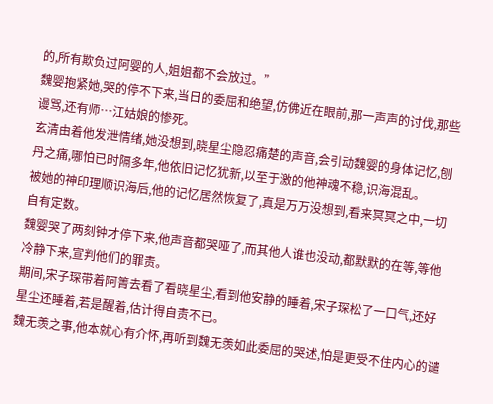的,所有欺负过阿婴的人,姐姐都不会放过。”
魏婴抱紧她,哭的停不下来,当日的委屈和绝望,仿佛近在眼前,那一声声的讨伐,那些谩骂,还有师…江姑娘的惨死。
玄清由着他发泄情绪,她没想到,晓星尘隐忍痛楚的声音,会引动魏婴的身体记忆,刨丹之痛,哪怕已时隔多年,他依旧记忆犹新,以至于激的他神魂不稳,识海混乱。
被她的神印理顺识海后,他的记忆居然恢复了,真是万万没想到,看来冥冥之中,一切自有定数。
魏婴哭了两刻钟才停下来,他声音都哭哑了,而其他人谁也没动,都默默的在等,等他冷静下来,宣判他们的罪责。
期间,宋子琛带着阿箐去看了看晓星尘,看到他安静的睡着,宋子琛松了一口气,还好星尘还睡着,若是醒着,估计得自责不已。
魏无羡之事,他本就心有介怀,再听到魏无羡如此委屈的哭述,怕是更受不住内心的谴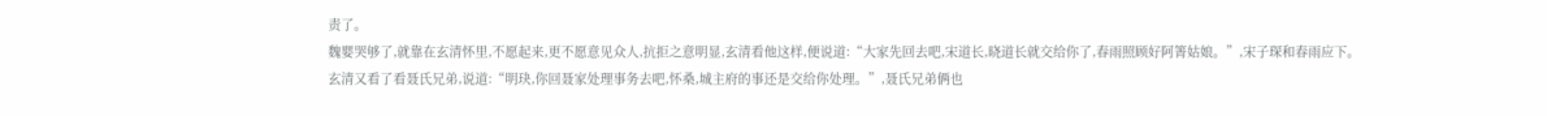责了。
魏婴哭够了,就靠在玄清怀里,不愿起来,更不愿意见众人,抗拒之意明显,玄清看他这样,便说道:“大家先回去吧,宋道长,晓道长就交给你了,春雨照顾好阿箐姑娘。”,宋子琛和春雨应下。
玄清又看了看聂氏兄弟,说道:“明玦,你回聂家处理事务去吧,怀桑,城主府的事还是交给你处理。”,聂氏兄弟俩也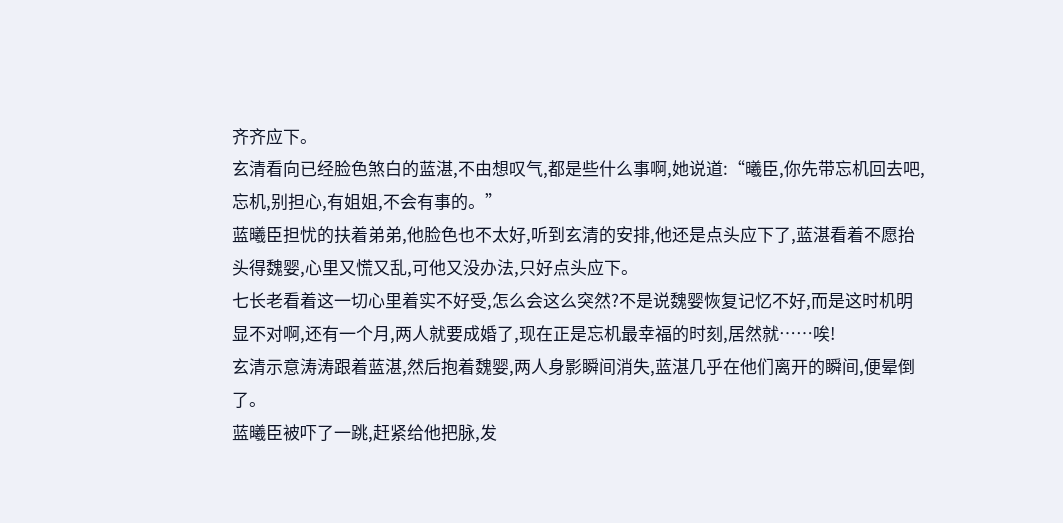齐齐应下。
玄清看向已经脸色煞白的蓝湛,不由想叹气,都是些什么事啊,她说道:“曦臣,你先带忘机回去吧,忘机,别担心,有姐姐,不会有事的。”
蓝曦臣担忧的扶着弟弟,他脸色也不太好,听到玄清的安排,他还是点头应下了,蓝湛看着不愿抬头得魏婴,心里又慌又乱,可他又没办法,只好点头应下。
七长老看着这一切心里着实不好受,怎么会这么突然?不是说魏婴恢复记忆不好,而是这时机明显不对啊,还有一个月,两人就要成婚了,现在正是忘机最幸福的时刻,居然就……唉!
玄清示意涛涛跟着蓝湛,然后抱着魏婴,两人身影瞬间消失,蓝湛几乎在他们离开的瞬间,便晕倒了。
蓝曦臣被吓了一跳,赶紧给他把脉,发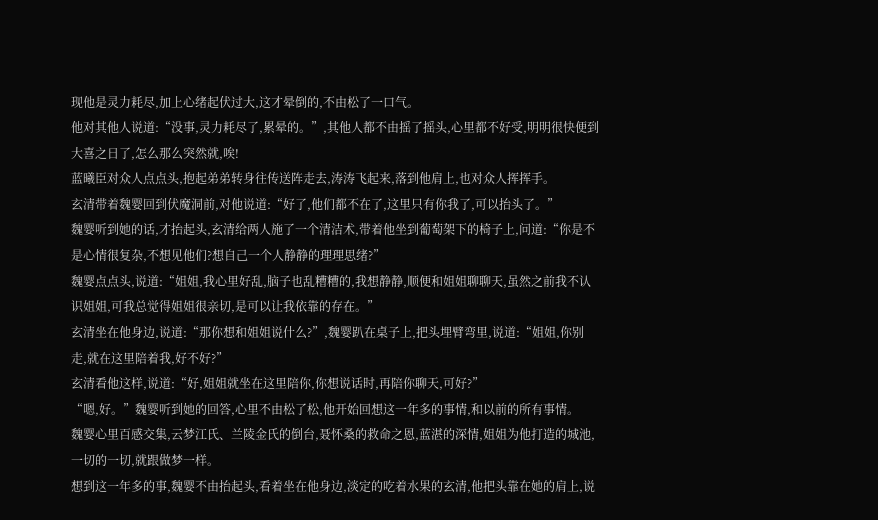现他是灵力耗尽,加上心绪起伏过大,这才晕倒的,不由松了一口气。
他对其他人说道:“没事,灵力耗尽了,累晕的。”,其他人都不由摇了摇头,心里都不好受,明明很快便到大喜之日了,怎么那么突然就,唉!
蓝曦臣对众人点点头,抱起弟弟转身往传送阵走去,涛涛飞起来,落到他肩上,也对众人挥挥手。
玄清带着魏婴回到伏魔洞前,对他说道:“好了,他们都不在了,这里只有你我了,可以抬头了。”
魏婴听到她的话,才抬起头,玄清给两人施了一个清洁术,带着他坐到葡萄架下的椅子上,问道:“你是不是心情很复杂,不想见他们?想自己一个人静静的理理思绪?”
魏婴点点头,说道:“姐姐,我心里好乱,脑子也乱糟糟的,我想静静,顺便和姐姐聊聊天,虽然之前我不认识姐姐,可我总觉得姐姐很亲切,是可以让我依靠的存在。”
玄清坐在他身边,说道:“那你想和姐姐说什么?”,魏婴趴在桌子上,把头埋臂弯里,说道:“姐姐,你别走,就在这里陪着我,好不好?”
玄清看他这样,说道:“好,姐姐就坐在这里陪你,你想说话时,再陪你聊天,可好?”
“嗯,好。”魏婴听到她的回答,心里不由松了松,他开始回想这一年多的事情,和以前的所有事情。
魏婴心里百感交集,云梦江氏、兰陵金氏的倒台,聂怀桑的救命之恩,蓝湛的深情,姐姐为他打造的城池,一切的一切,就跟做梦一样。
想到这一年多的事,魏婴不由抬起头,看着坐在他身边,淡定的吃着水果的玄清,他把头靠在她的肩上,说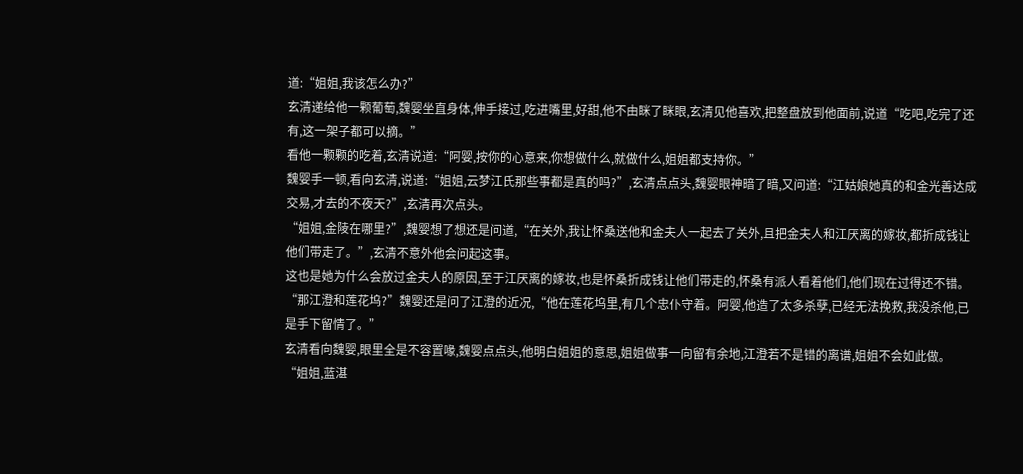道:“姐姐,我该怎么办?”
玄清递给他一颗葡萄,魏婴坐直身体,伸手接过,吃进嘴里,好甜,他不由眯了眯眼,玄清见他喜欢,把整盘放到他面前,说道“吃吧,吃完了还有,这一架子都可以摘。”
看他一颗颗的吃着,玄清说道:“阿婴,按你的心意来,你想做什么,就做什么,姐姐都支持你。”
魏婴手一顿,看向玄清,说道:“姐姐,云梦江氏那些事都是真的吗?”,玄清点点头,魏婴眼神暗了暗,又问道:“江姑娘她真的和金光善达成交易,才去的不夜天?”,玄清再次点头。
“姐姐,金陵在哪里?”,魏婴想了想还是问道,“在关外,我让怀桑送他和金夫人一起去了关外,且把金夫人和江厌离的嫁妆,都折成钱让他们带走了。”,玄清不意外他会问起这事。
这也是她为什么会放过金夫人的原因,至于江厌离的嫁妆,也是怀桑折成钱让他们带走的,怀桑有派人看着他们,他们现在过得还不错。
“那江澄和莲花坞?”魏婴还是问了江澄的近况,“他在莲花坞里,有几个忠仆守着。阿婴,他造了太多杀孽,已经无法挽救,我没杀他,已是手下留情了。”
玄清看向魏婴,眼里全是不容置喙,魏婴点点头,他明白姐姐的意思,姐姐做事一向留有余地,江澄若不是错的离谱,姐姐不会如此做。
“姐姐,蓝湛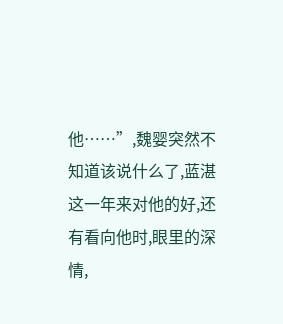他……”,魏婴突然不知道该说什么了,蓝湛这一年来对他的好,还有看向他时,眼里的深情,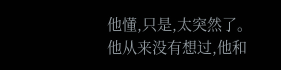他懂,只是,太突然了。
他从来没有想过,他和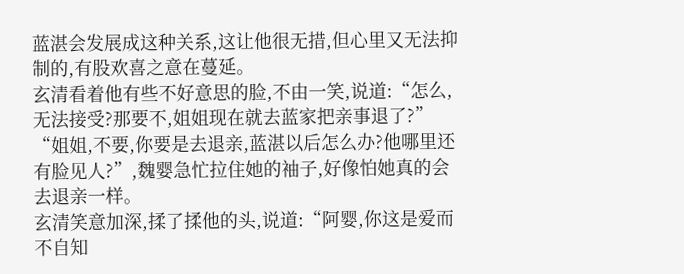蓝湛会发展成这种关系,这让他很无措,但心里又无法抑制的,有股欢喜之意在蔓延。
玄清看着他有些不好意思的脸,不由一笑,说道:“怎么,无法接受?那要不,姐姐现在就去蓝家把亲事退了?”
“姐姐,不要,你要是去退亲,蓝湛以后怎么办?他哪里还有脸见人?”,魏婴急忙拉住她的袖子,好像怕她真的会去退亲一样。
玄清笑意加深,揉了揉他的头,说道:“阿婴,你这是爱而不自知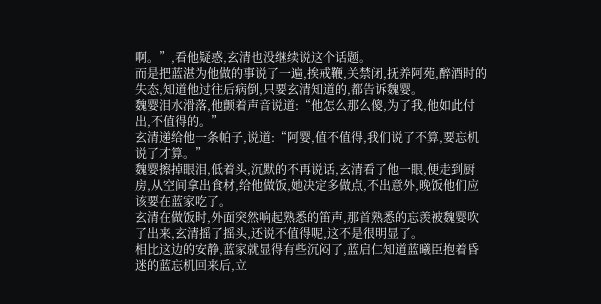啊。”,看他疑惑,玄清也没继续说这个话题。
而是把蓝湛为他做的事说了一遍,挨戒鞭,关禁闭,抚养阿苑,醉酒时的失态,知道他过往后病倒,只要玄清知道的,都告诉魏婴。
魏婴泪水滑落,他颤着声音说道:“他怎么那么傻,为了我,他如此付出,不值得的。”
玄清递给他一条帕子,说道:“阿婴,值不值得,我们说了不算,要忘机说了才算。”
魏婴擦掉眼泪,低着头,沉默的不再说话,玄清看了他一眼,便走到厨房,从空间拿出食材,给他做饭,她决定多做点,不出意外,晚饭他们应该要在蓝家吃了。
玄清在做饭时,外面突然响起熟悉的笛声,那首熟悉的忘羡被魏婴吹了出来,玄清摇了摇头,还说不值得呢,这不是很明显了。
相比这边的安静,蓝家就显得有些沉闷了,蓝启仁知道蓝曦臣抱着昏迷的蓝忘机回来后,立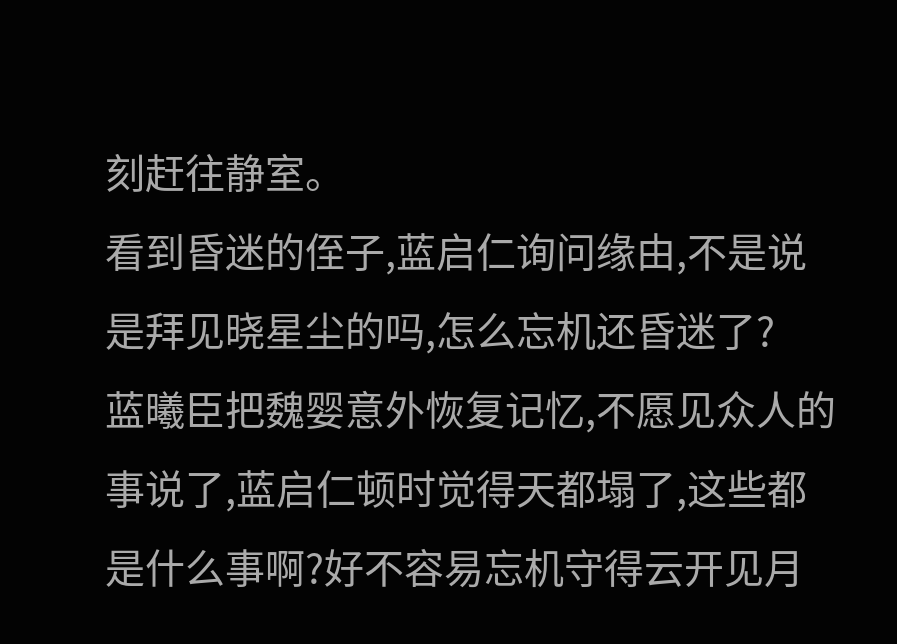刻赶往静室。
看到昏迷的侄子,蓝启仁询问缘由,不是说是拜见晓星尘的吗,怎么忘机还昏迷了?
蓝曦臣把魏婴意外恢复记忆,不愿见众人的事说了,蓝启仁顿时觉得天都塌了,这些都是什么事啊?好不容易忘机守得云开见月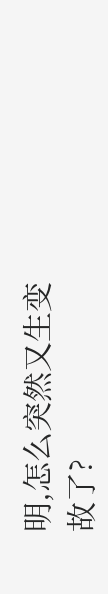明,怎么突然又生变故了?